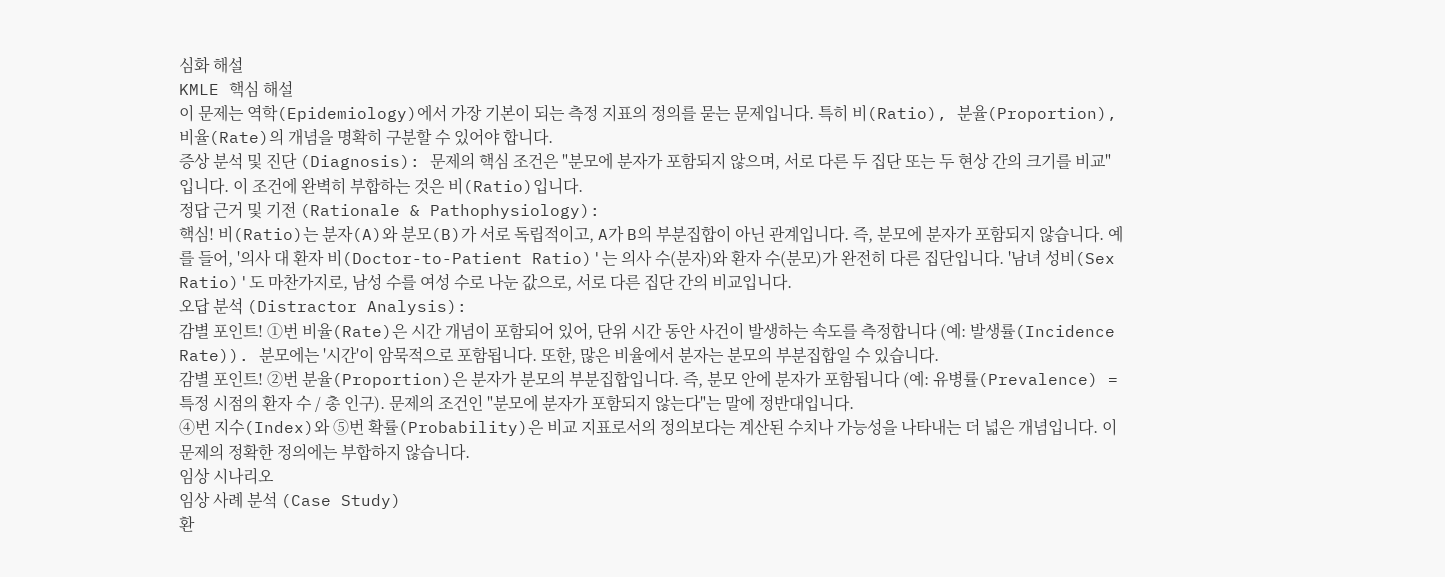심화 해설
KMLE 핵심 해설
이 문제는 역학(Epidemiology)에서 가장 기본이 되는 측정 지표의 정의를 묻는 문제입니다. 특히 비(Ratio), 분율(Proportion), 비율(Rate)의 개념을 명확히 구분할 수 있어야 합니다.
증상 분석 및 진단 (Diagnosis): 문제의 핵심 조건은 "분모에 분자가 포함되지 않으며, 서로 다른 두 집단 또는 두 현상 간의 크기를 비교"입니다. 이 조건에 완벽히 부합하는 것은 비(Ratio)입니다.
정답 근거 및 기전 (Rationale & Pathophysiology):
핵심! 비(Ratio)는 분자(A)와 분모(B)가 서로 독립적이고, A가 B의 부분집합이 아닌 관계입니다. 즉, 분모에 분자가 포함되지 않습니다. 예를 들어, '의사 대 환자 비(Doctor-to-Patient Ratio)'는 의사 수(분자)와 환자 수(분모)가 완전히 다른 집단입니다. '남녀 성비(Sex Ratio)'도 마찬가지로, 남성 수를 여성 수로 나눈 값으로, 서로 다른 집단 간의 비교입니다.
오답 분석 (Distractor Analysis):
감별 포인트! ①번 비율(Rate)은 시간 개념이 포함되어 있어, 단위 시간 동안 사건이 발생하는 속도를 측정합니다 (예: 발생률(Incidence Rate)). 분모에는 '시간'이 암묵적으로 포함됩니다. 또한, 많은 비율에서 분자는 분모의 부분집합일 수 있습니다.
감별 포인트! ②번 분율(Proportion)은 분자가 분모의 부분집합입니다. 즉, 분모 안에 분자가 포함됩니다 (예: 유병률(Prevalence) = 특정 시점의 환자 수 / 총 인구). 문제의 조건인 "분모에 분자가 포함되지 않는다"는 말에 정반대입니다.
④번 지수(Index)와 ⑤번 확률(Probability)은 비교 지표로서의 정의보다는 계산된 수치나 가능성을 나타내는 더 넓은 개념입니다. 이 문제의 정확한 정의에는 부합하지 않습니다.
임상 시나리오
임상 사례 분석 (Case Study)
환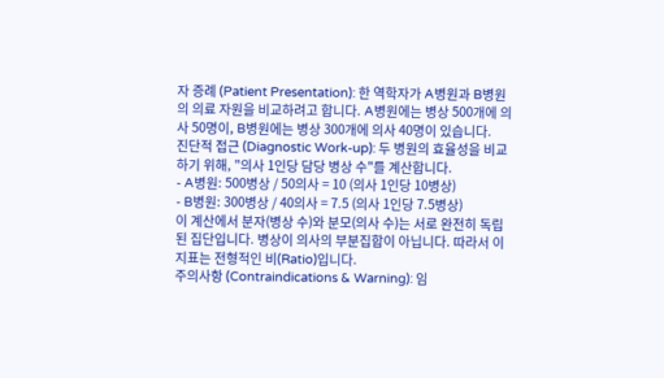자 증례 (Patient Presentation): 한 역학자가 A병원과 B병원의 의료 자원을 비교하려고 합니다. A병원에는 병상 500개에 의사 50명이, B병원에는 병상 300개에 의사 40명이 있습니다.
진단적 접근 (Diagnostic Work-up): 두 병원의 효율성을 비교하기 위해, "의사 1인당 담당 병상 수"를 계산합니다.
- A병원: 500병상 / 50의사 = 10 (의사 1인당 10병상)
- B병원: 300병상 / 40의사 = 7.5 (의사 1인당 7.5병상)
이 계산에서 분자(병상 수)와 분모(의사 수)는 서로 완전히 독립된 집단입니다. 병상이 의사의 부분집합이 아닙니다. 따라서 이 지표는 전형적인 비(Ratio)입니다.
주의사항 (Contraindications & Warning): 임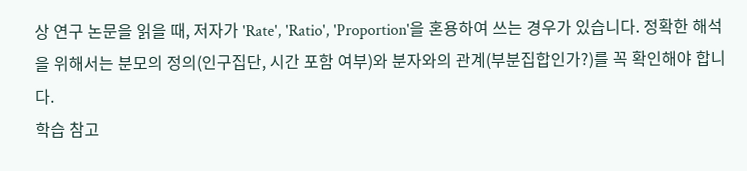상 연구 논문을 읽을 때, 저자가 'Rate', 'Ratio', 'Proportion'을 혼용하여 쓰는 경우가 있습니다. 정확한 해석을 위해서는 분모의 정의(인구집단, 시간 포함 여부)와 분자와의 관계(부분집합인가?)를 꼭 확인해야 합니다.
학습 참고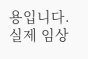용입니다. 실제 임상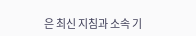은 최신 지침과 소속 기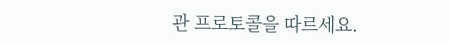관 프로토콜을 따르세요.